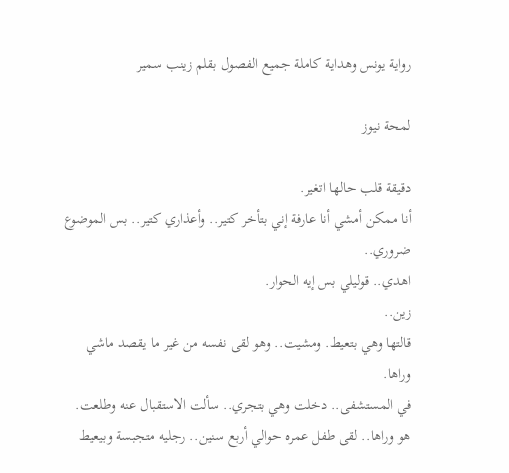رواية يونس وهداية كاملة جميع الفصول بقلم زينب سمير

لمحة نيوز

دقيقة قلب حالها اتغير.
أنا ممكن أمشي أنا عارفة إني بتأخر كتير.. وأعذاري كتير.. بس الموضوع ضروري..
اهدي.. قوليلي بس إيه الحوار.
زين..
قالتها وهي بتعيط. ومشيت.. وهو لقى نفسه من غير ما يقصد ماشي وراها.
في المستشفى.. دخلت وهي بتجري.. سألت الاستقبال عنه وطلعت.
هو وراها.. لقى طفل عمره حوالي أربع سنين.. رجليه متجبسة وبيعيط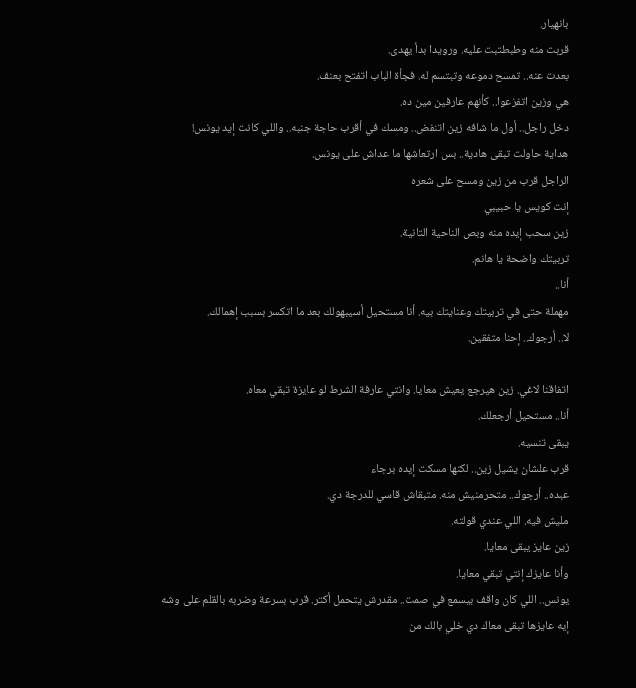بانهيار.
قربت منه وطبطتبت عليه. ورويدا بدأ يهدى.
بعدت عنه.. تمسح دموعه وتبتسم له. فجأة الباب اتفتح بعنف.
هي وزين اتفزعوا.. كأنهم عارفين مين ده.
دخل راجل.. أول ما شافه زين اتنفض.. ومسك في أقرب حاجة جنبه.. واللي كانت إيد يونس!
هداية حاولت تبقى هادية.. بس ارتعاشها ما عداش على يونس.
الراجل قرب من زين ومسح على شعره
إنت كويس يا حبيبي
زين سحب إيده منه وبص الناحية التانية.
تربيتك واضحة يا هانم.
أنا..
مهملة حتى في تربيتك وعنايتك بيه. أنا مستحيل أسيبهولك بعد ما اتكسر بسبب إهمالك.
لا.. أرجوك.. إحنا متفقين.

اتفاقنا لاغي. زين هيرجع يعيش معايا. وانتي عارفة الشرط لو عايزة تبقي معاه.
أنا.. مستحيل أرجعلك.
يبقى تنسيه.
قرب علشان يشيل زين.. لكنها مسكت إيده برجاء
عبده.. أرجوك.. متحرمنيش منه. متبقاش قاسي للدرجة دي.
مليش فيه. اللي عندي قولته.
زين عايز يبقى معايا.
وأنا عايزك إنتي تبقي معايا.
يونس.. اللي كان واقف بيسمع في صمت.. مقدرش يتحمل أكتر. قرب بسرعة وضربه بالقلم على وشه
إيه عايزها تبقى معاك دي خلي بالك من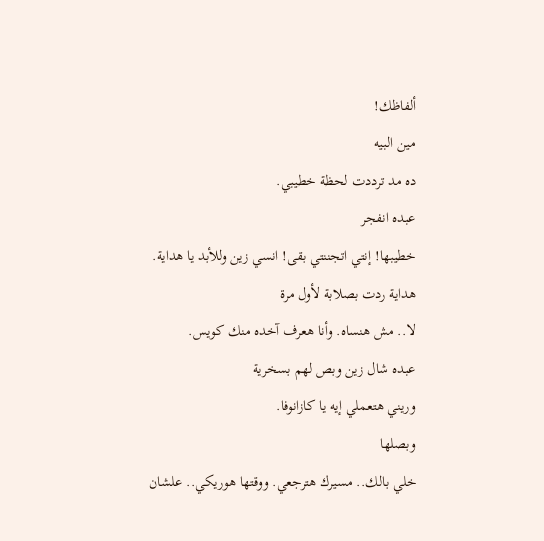ألفاظك!
مين البيه
ده مد ترددت لحظة خطيبي.
عبده انفجر
خطيبها! إنتي اتجننتي بقى! انسي زين وللأبد يا هداية.
هداية ردت بصلابة لأول مرة
لا.. مش هنساه. وأنا هعرف آخده منك كويس.
عبده شال زين وبص لهم بسخرية
وريني هتعملي إيه يا كازانوفا.
وبصلها
خلي بالك.. مسيرك هترجعي. ووقتها هوريكي.. علشان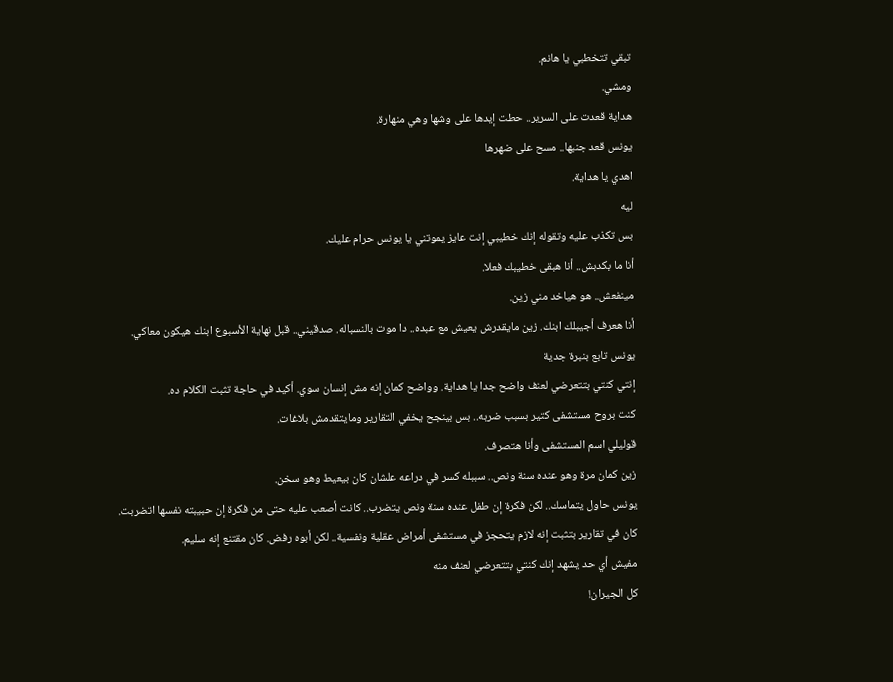تبقي تتخطبي يا هانم.
ومشي.
هداية قعدت على السرير.. حطت إيدها على وشها وهي منهارة.
يونس قعد جنبها.. مسح على ضهرها
اهدي يا هداية.
ليه
بس تكذب عليه وتقوله إنك خطيبي إنت عايز يموتني يا يونس حرام عليك.
أنا ما بكدبش.. أنا هبقى خطيبك فعلا.
مينفعش.. هو هياخد مني زين.
أنا هعرف أجيبلك ابنك. زين مايقدرش يعيش مع عبده.. دا موت بالنسباله. صدقيني.. قبل نهاية الأسبوع ابنك هيكون معاكي.
يونس تابع بنبرة جدية
إنتي كنتي بتتعرضي لعنف واضح جدا يا هداية. وواضح كمان إنه مش إنسان سوي. أكيد في حاجة تثبت الكلام ده.
كنت بروح مستشفى كتير بسبب ضربه.. بس بينجح يخفي التقارير ومايتقدمش بلاغات.
قوليلي اسم المستشفى وأنا هتصرف.
زين كمان مرة وهو عنده سنة ونص.. سببله كسر في دراعه علشان كان بيعيط وهو سخن.
يونس حاول يتماسك.. لكن فكرة إن طفل عنده سنة ونص يتضرب.. كانت أصعب عليه حتى من فكرة إن حبيبته نفسها اتضربت.
كان في تقارير بتثبت إنه لازم يتحجز في مستشفى أمراض عقلية ونفسية.. لكن أبوه رفض. كان مقتنع إنه سليم.
مفيش أي حد يشهد إنك كنتي بتتعرضي لعنف منه
كل الجيران!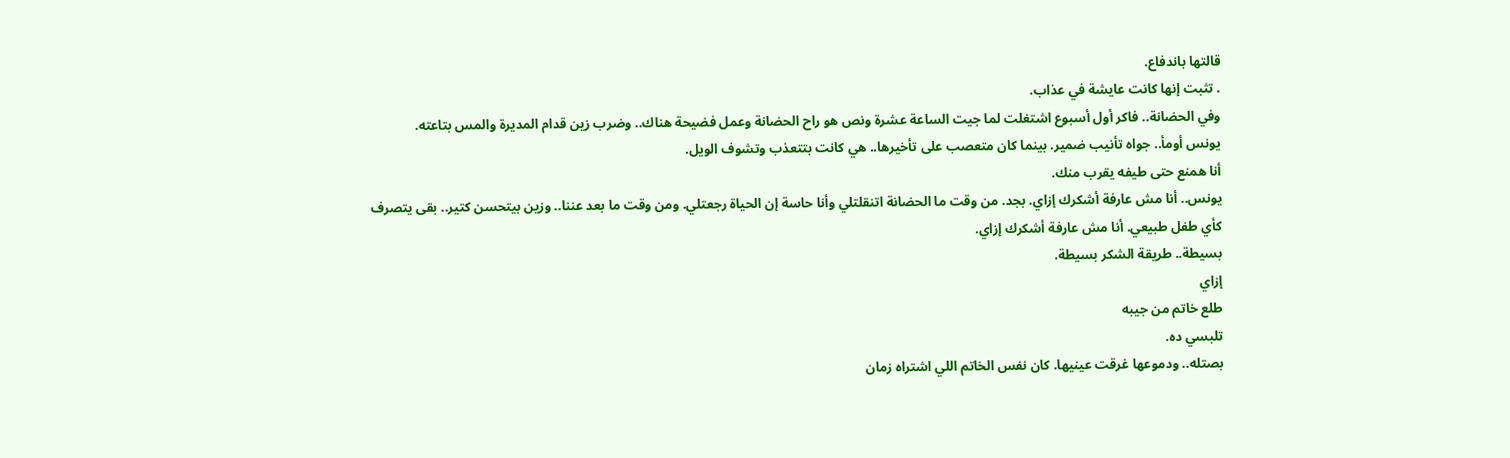قالتها باندفاع.
. تثبت إنها كانت عايشة في عذاب.
وفي الحضانة.. فاكر أول أسبوع اشتغلت لما جيت الساعة عشرة ونص هو راح الحضانة وعمل فضيحة هناك.. وضرب زين قدام المديرة والمس بتاعته.
يونس أومأ.. جواه تأنيب ضمير. بينما كان متعصب على تأخيرها.. هي كانت بتتعذب وتشوف الويل.
أنا همنع حتى طيفه يقرب منك.
يونس.. أنا مش عارفة أشكرك إزاي. بجد. من وقت ما الحضانة اتنقلتلي وأنا حاسة إن الحياة رجعتلي. ومن وقت ما بعد عننا.. وزين بيتحسن كتير.. بقى يتصرف كأي طفل طبيعي. أنا مش عارفة أشكرك إزاي.
بسيطة.. طريقة الشكر بسيطة.
إزاي
طلع خاتم من جيبه
تلبسي ده.
بصتله.. ودموعها غرقت عينيها. كان نفس الخاتم اللي اشتراه زمان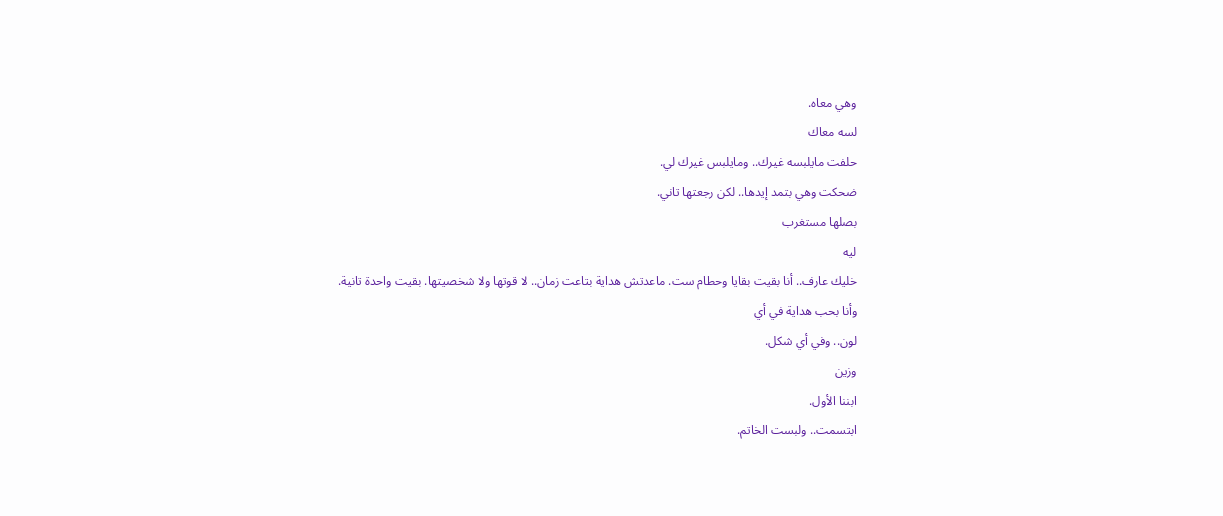وهي معاه.
لسه معاك
حلفت مايلبسه غيرك.. ومايلبس غيرك لي.
ضحكت وهي بتمد إيدها.. لكن رجعتها تاني.
بصلها مستغرب
ليه
خليك عارف.. أنا بقيت بقايا وحطام ست. ماعدتش هداية بتاعت زمان.. لا قوتها ولا شخصيتها. بقيت واحدة تانية.
وأنا بحب هداية في أي
لون.. وفي أي شكل.
وزين
ابننا الأول.
ابتسمت.. ولبست الخاتم.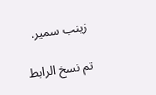زينب سمير.

تم نسخ الرابط